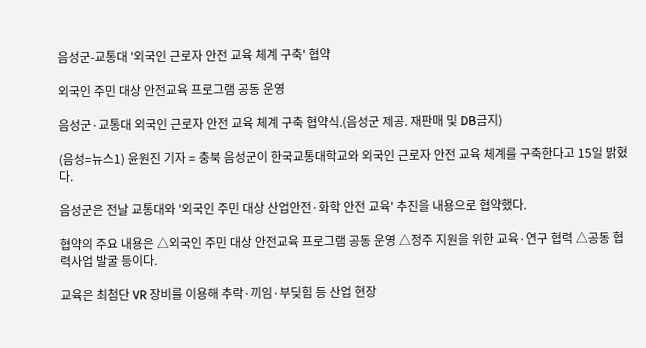음성군-교통대 '외국인 근로자 안전 교육 체계 구축' 협약

외국인 주민 대상 안전교육 프로그램 공동 운영

음성군·교통대 외국인 근로자 안전 교육 체계 구축 협약식.(음성군 제공. 재판매 및 DB금지)

(음성=뉴스1) 윤원진 기자 = 충북 음성군이 한국교통대학교와 외국인 근로자 안전 교육 체계를 구축한다고 15일 밝혔다.

음성군은 전날 교통대와 '외국인 주민 대상 산업안전·화학 안전 교육' 추진을 내용으로 협약했다.

협약의 주요 내용은 △외국인 주민 대상 안전교육 프로그램 공동 운영 △정주 지원을 위한 교육·연구 협력 △공동 협력사업 발굴 등이다.

교육은 최첨단 VR 장비를 이용해 추락·끼임·부딪힘 등 산업 현장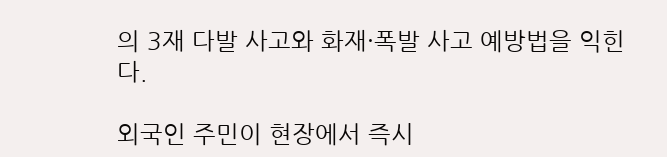의 3재 다발 사고와 화재·폭발 사고 예방법을 익힌다.

외국인 주민이 현장에서 즉시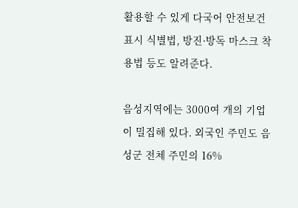활용할 수 있게 다국어 안전보건 표시 식별법, 방진·방독 마스크 착용법 등도 알려준다.

음성지역에는 3000여 개의 기업이 밀집해 있다. 외국인 주민도 음성군 전체 주민의 16%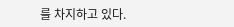를 차지하고 있다.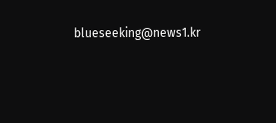blueseeking@news1.kr